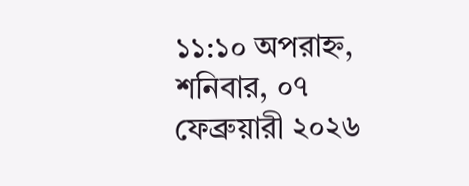১১:১০ অপরাহ্ন, শনিবার, ০৭ ফেব্রুয়ারী ২০২৬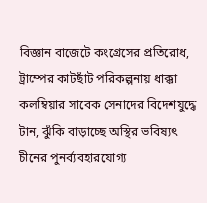বিজ্ঞান বাজেটে কংগ্রেসের প্রতিরোধ, ট্রাম্পের কাটছাঁট পরিকল্পনায় ধাক্কা কলম্বিয়ার সাবেক সেনাদের বিদেশযুদ্ধে টান, ঝুঁকি বাড়াচ্ছে অস্থির ভবিষ্যৎ চীনের পুনর্ব্যবহারযোগ্য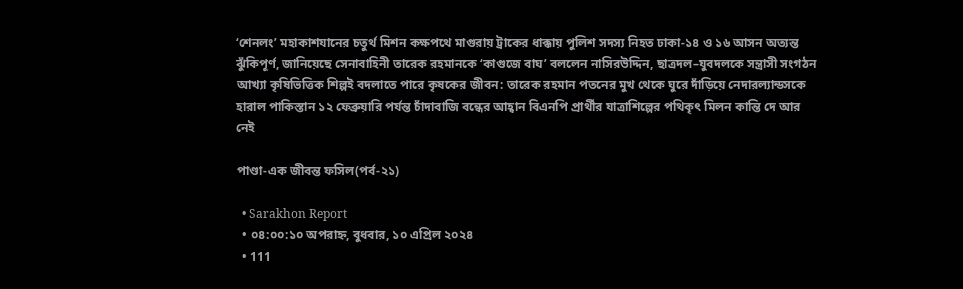‘শেনলং’ মহাকাশযানের চতুর্থ মিশন কক্ষপথে মাগুরায় ট্রাকের ধাক্কায় পুলিশ সদস্য নিহত ঢাকা-১৪ ও ১৬ আসন অত্যন্ত ঝুঁকিপূর্ণ, জানিয়েছে সেনাবাহিনী তারেক রহমানকে ‘কাগুজে বাঘ’ বললেন নাসিরউদ্দিন, ছাত্রদল–যুবদলকে সন্ত্রাসী সংগঠন আখ্যা কৃষিভিত্তিক শিল্পই বদলাতে পারে কৃষকের জীবন: তারেক রহমান পতনের মুখ থেকে ঘুরে দাঁড়িয়ে নেদারল্যান্ডসকে হারাল পাকিস্তান ১২ ফেব্রুয়ারি পর্যন্ত চাঁদাবাজি বন্ধের আহ্বান বিএনপি প্রার্থীর যাত্রাশিল্পের পথিকৃৎ মিলন কান্তি দে আর নেই

পাণ্ডা-এক জীবন্ত ফসিল(পর্ব-২১)

  • Sarakhon Report
  • ০৪:০০:১০ অপরাহ্ন, বুধবার, ১০ এপ্রিল ২০২৪
  • 111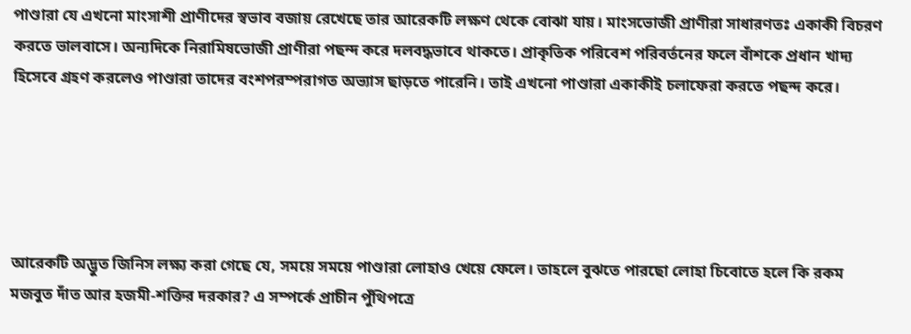পাণ্ডারা যে এখনো মাংসাশী প্রাণীদের স্বভাব বজায় রেখেছে তার আরেকটি লক্ষণ থেকে বোঝা যায়। মাংসভোজী প্রাণীরা সাধারণতঃ একাকী বিচরণ করতে ভালবাসে। অন্যদিকে নিরামিষভোজী প্রাণীরা পছন্দ করে দলবদ্ধভাবে থাকতে। প্রাকৃতিক পরিবেশ পরিবর্তনের ফলে বাঁশকে প্রধান খাদ্য হিসেবে গ্রহণ করলেও পাণ্ডারা তাদের বংশপরম্পরাগত অভ্যাস ছাড়তে পারেনি। তাই এখনো পাণ্ডারা একাকীই চলাফেরা করতে পছন্দ করে।





আরেকটি অদ্ভুত জিনিস লক্ষ্য করা গেছে যে, সময়ে সময়ে পাণ্ডারা লোহাও খেয়ে ফেলে। তাহলে বুঝতে পারছো লোহা চিবোতে হলে কি রকম মজবুত দাঁত আর হজমী-শক্তির দরকার? এ সম্পর্কে প্রাচীন পুঁথিপত্রে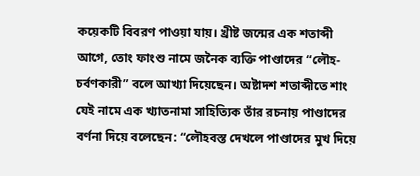কয়েকটি বিবরণ পাওয়া যায়। খ্রীষ্ট জন্মের এক শতাব্দী আগে, তোং ফাংশু নামে জনৈক ব্যক্তি পাণ্ডাদের “লৌহ-চর্বণকারী” বলে আখ্যা দিয়েছেন। অষ্টাদশ শতাব্দীতে শাং যেই নামে এক খ্যাতনামা সাহিত্যিক তাঁর রচনায় পাণ্ডাদের বর্ণনা দিয়ে বলেছেন: “লৌহবস্ত দেখলে পাণ্ডাদের মুখ দিয়ে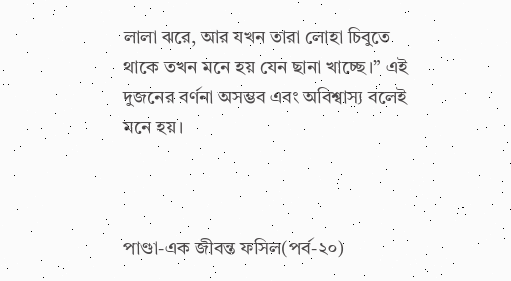লালা ঝরে, আর যখন তারা লোহা চিবুতে থাকে তখন মনে হয় যেন ছানা খাচ্ছে।” এই দুজনের বর্ণনা অসম্ভব এবং অবিশ্বাস্য বলেই মনে হয়।



পাণ্ডা-এক জীবন্ত ফসিল(পর্ব-২০)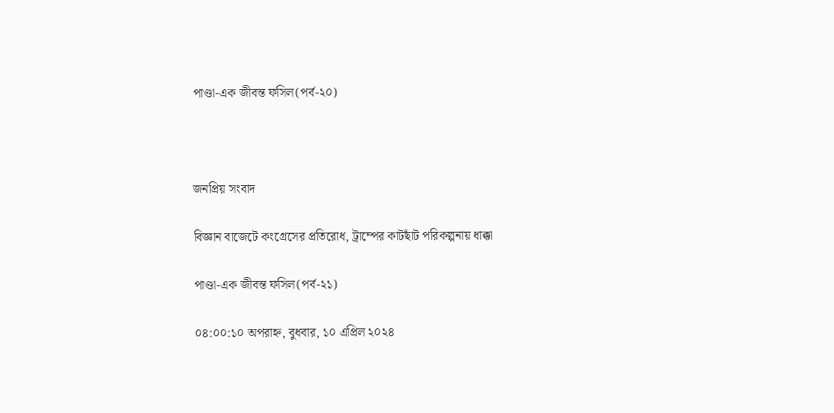পাণ্ডা-এক জীবন্ত ফসিল(পর্ব-২০)



জনপ্রিয় সংবাদ

বিজ্ঞান বাজেটে কংগ্রেসের প্রতিরোধ, ট্রাম্পের কাটছাঁট পরিকল্পনায় ধাক্কা

পাণ্ডা-এক জীবন্ত ফসিল(পর্ব-২১)

০৪:০০:১০ অপরাহ্ন, বুধবার, ১০ এপ্রিল ২০২৪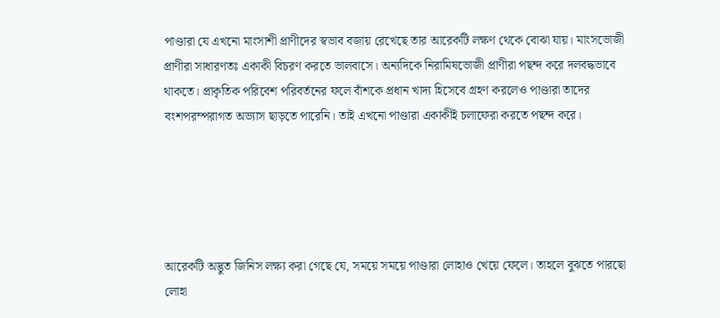পাণ্ডারা যে এখনো মাংসাশী প্রাণীদের স্বভাব বজায় রেখেছে তার আরেকটি লক্ষণ থেকে বোঝা যায়। মাংসভোজী প্রাণীরা সাধারণতঃ একাকী বিচরণ করতে ভালবাসে। অন্যদিকে নিরামিষভোজী প্রাণীরা পছন্দ করে দলবদ্ধভাবে থাকতে। প্রাকৃতিক পরিবেশ পরিবর্তনের ফলে বাঁশকে প্রধান খাদ্য হিসেবে গ্রহণ করলেও পাণ্ডারা তাদের বংশপরম্পরাগত অভ্যাস ছাড়তে পারেনি। তাই এখনো পাণ্ডারা একাকীই চলাফেরা করতে পছন্দ করে।





আরেকটি অদ্ভুত জিনিস লক্ষ্য করা গেছে যে, সময়ে সময়ে পাণ্ডারা লোহাও খেয়ে ফেলে। তাহলে বুঝতে পারছো লোহা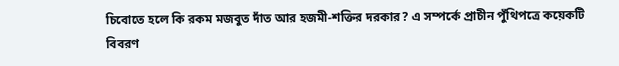চিবোতে হলে কি রকম মজবুত দাঁত আর হজমী-শক্তির দরকার? এ সম্পর্কে প্রাচীন পুঁথিপত্রে কয়েকটি বিবরণ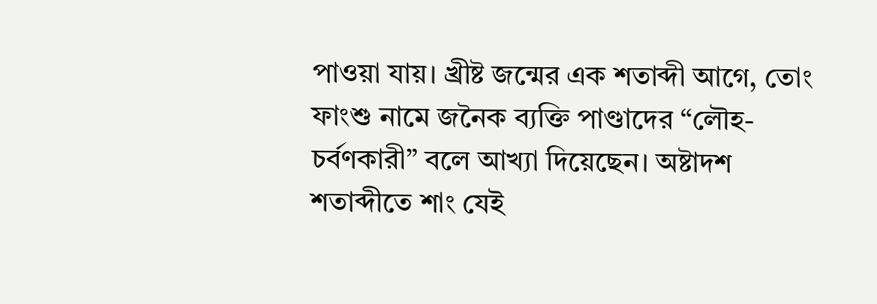পাওয়া যায়। খ্রীষ্ট জন্মের এক শতাব্দী আগে, তোং ফাংশু নামে জনৈক ব্যক্তি পাণ্ডাদের “লৌহ-চর্বণকারী” বলে আখ্যা দিয়েছেন। অষ্টাদশ শতাব্দীতে শাং যেই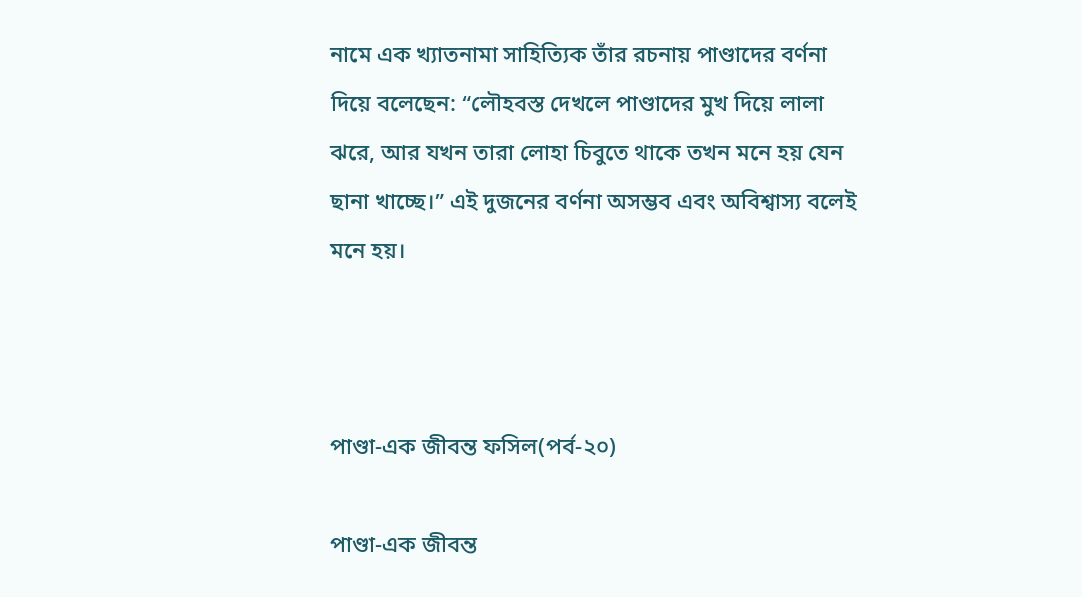নামে এক খ্যাতনামা সাহিত্যিক তাঁর রচনায় পাণ্ডাদের বর্ণনা দিয়ে বলেছেন: “লৌহবস্ত দেখলে পাণ্ডাদের মুখ দিয়ে লালা ঝরে, আর যখন তারা লোহা চিবুতে থাকে তখন মনে হয় যেন ছানা খাচ্ছে।” এই দুজনের বর্ণনা অসম্ভব এবং অবিশ্বাস্য বলেই মনে হয়।



পাণ্ডা-এক জীবন্ত ফসিল(পর্ব-২০)

পাণ্ডা-এক জীবন্ত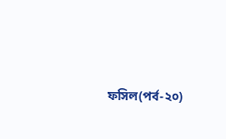ফসিল(পর্ব-২০)